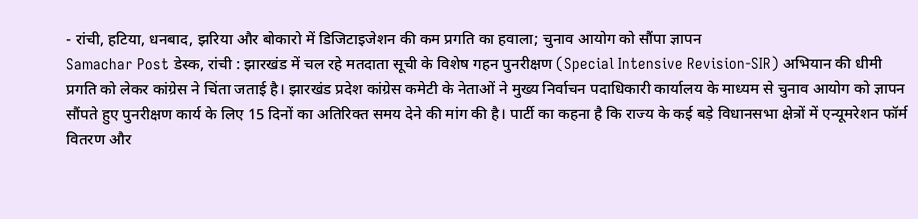- रांची, हटिया, धनबाद, झरिया और बोकारो में डिजिटाइजेशन की कम प्रगति का हवाला; चुनाव आयोग को सौंपा ज्ञापन
Samachar Post डेस्क, रांची : झारखंड में चल रहे मतदाता सूची के विशेष गहन पुनरीक्षण (Special Intensive Revision-SIR) अभियान की धीमी प्रगति को लेकर कांग्रेस ने चिंता जताई है। झारखंड प्रदेश कांग्रेस कमेटी के नेताओं ने मुख्य निर्वाचन पदाधिकारी कार्यालय के माध्यम से चुनाव आयोग को ज्ञापन सौंपते हुए पुनरीक्षण कार्य के लिए 15 दिनों का अतिरिक्त समय देने की मांग की है। पार्टी का कहना है कि राज्य के कई बड़े विधानसभा क्षेत्रों में एन्यूमरेशन फॉर्म वितरण और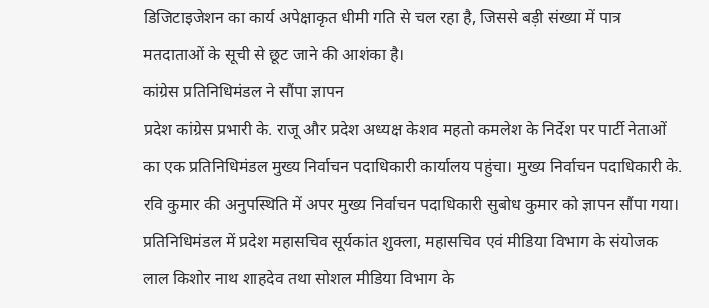डिजिटाइजेशन का कार्य अपेक्षाकृत धीमी गति से चल रहा है, जिससे बड़ी संख्या में पात्र मतदाताओं के सूची से छूट जाने की आशंका है।
कांग्रेस प्रतिनिधिमंडल ने सौंपा ज्ञापन
प्रदेश कांग्रेस प्रभारी के. राजू और प्रदेश अध्यक्ष केशव महतो कमलेश के निर्देश पर पार्टी नेताओं का एक प्रतिनिधिमंडल मुख्य निर्वाचन पदाधिकारी कार्यालय पहुंचा। मुख्य निर्वाचन पदाधिकारी के. रवि कुमार की अनुपस्थिति में अपर मुख्य निर्वाचन पदाधिकारी सुबोध कुमार को ज्ञापन सौंपा गया। प्रतिनिधिमंडल में प्रदेश महासचिव सूर्यकांत शुक्ला, महासचिव एवं मीडिया विभाग के संयोजक लाल किशोर नाथ शाहदेव तथा सोशल मीडिया विभाग के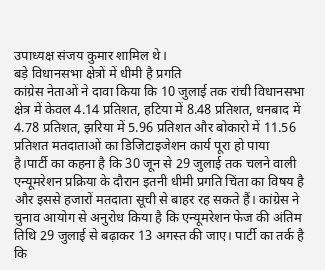उपाध्यक्ष संजय कुमार शामिल थे।
बड़े विधानसभा क्षेत्रों में धीमी है प्रगति
कांग्रेस नेताओं ने दावा किया कि 10 जुलाई तक रांची विधानसभा क्षेत्र में केवल 4.14 प्रतिशत, हटिया में 8.48 प्रतिशत, धनबाद में 4.78 प्रतिशत, झरिया में 5.96 प्रतिशत और बोकारो में 11.56 प्रतिशत मतदाताओं का डिजिटाइजेशन कार्य पूरा हो पाया है।पार्टी का कहना है कि 30 जून से 29 जुलाई तक चलने वाली एन्यूमरेशन प्रक्रिया के दौरान इतनी धीमी प्रगति चिंता का विषय है और इससे हजारों मतदाता सूची से बाहर रह सकते हैं। कांग्रेस ने चुनाव आयोग से अनुरोध किया है कि एन्यूमरेशन फेज की अंतिम तिथि 29 जुलाई से बढ़ाकर 13 अगस्त की जाए। पार्टी का तर्क है कि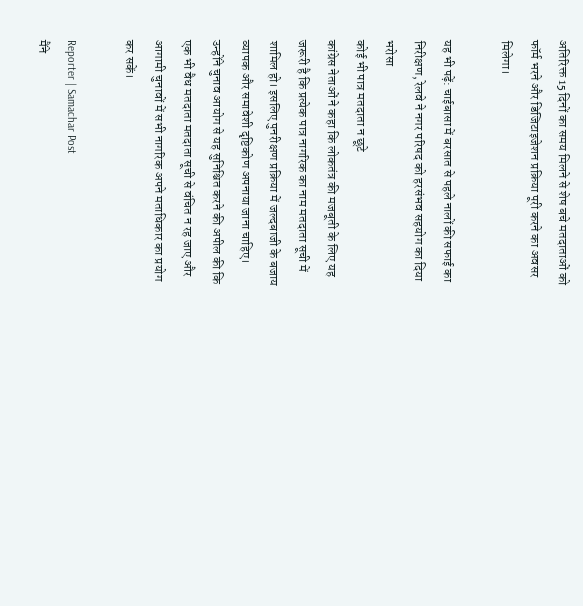अतिरिक्त 15 दिनों का समय मिलने से शेष बचे मतदाताओं को फॉर्म भरने और डिजिटाइजेशन प्रक्रिया पूरी करने का अवसर मिलेगा।

यह भी पढ़ें: चाईबासा में बरसात से पहले नालों की सफाई का निरीक्षण, रेलवे ने नगर परिषद को हरसंभव सहयोग का दिया भरोसा
कोई भी पात्र मतदाता न छूटे
कांग्रेस नेताओं ने कहा कि लोकतंत्र की मजबूती के लिए यह जरूरी है कि प्रत्येक पात्र नागरिक का नाम मतदाता सूची में शामिल हो। इसलिए पुनरीक्षण प्रक्रिया में जल्दबाजी के बजाय व्यापक और समावेशी दृष्टिकोण अपनाया जाना चाहिए। उन्होंने चुनाव आयोग से यह सुनिश्चित करने की अपील की कि एक भी वैध मतदाता मतदाता सूची से वंचित न रह जाए और आगामी चुनावों में सभी नागरिक अपने मताधिकार का प्रयोग कर सकें।

Reporter | Samachar Post
मैंने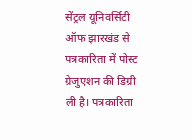सेंट्रल यूनिवर्सिटी ऑफ झारखंड से पत्रकारिता में पोस्ट ग्रेजुएशन की डिग्री ली है। पत्रकारिता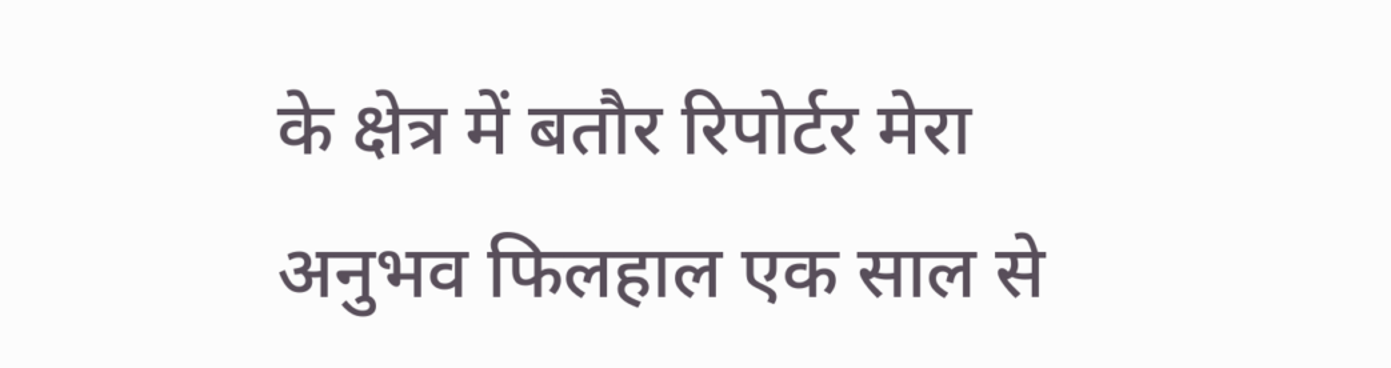के क्षेत्र में बतौर रिपोर्टर मेरा अनुभव फिलहाल एक साल से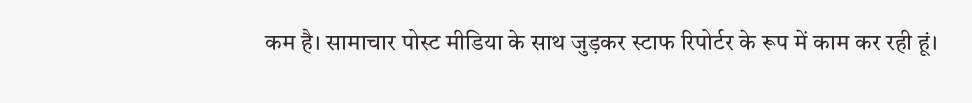कम है। सामाचार पोस्ट मीडिया के साथ जुड़कर स्टाफ रिपोर्टर के रूप में काम कर रही हूं।